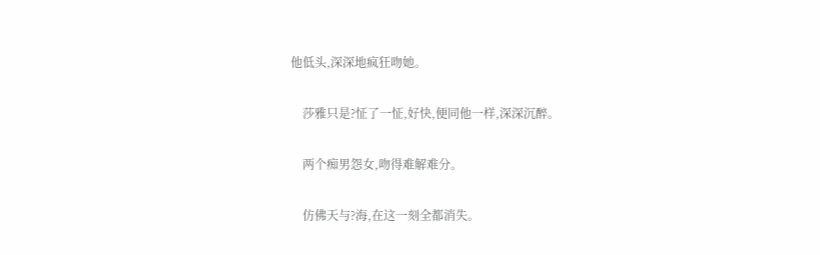他低头,深深地疯狂吻她。

    莎雅只是?怔了一怔,好快,便同他一样,深深沉醉。

    两个痴男怨女,吻得难解难分。

    仿佛天与?海,在这一刻全都消失。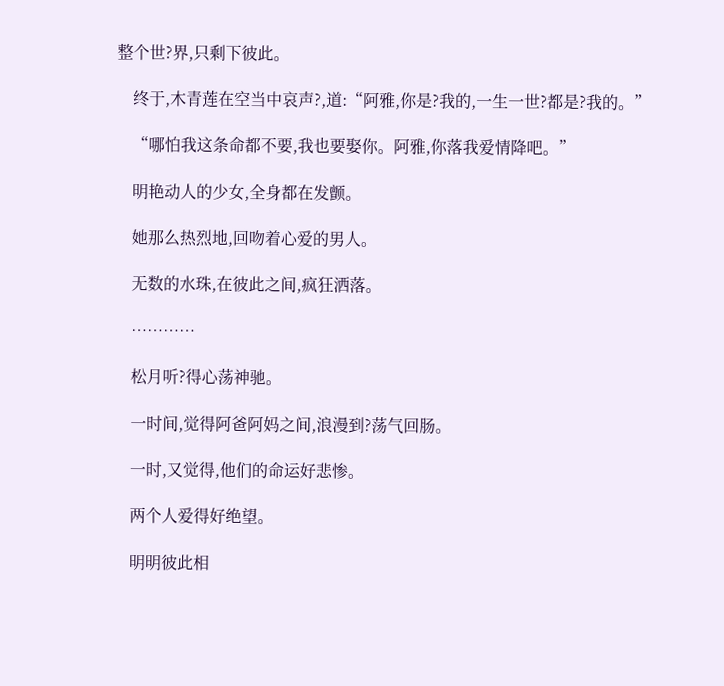整个世?界,只剩下彼此。

    终于,木青莲在空当中哀声?,道:“阿雅,你是?我的,一生一世?都是?我的。”

    “哪怕我这条命都不要,我也要娶你。阿雅,你落我爱情降吧。”

    明艳动人的少女,全身都在发颤。

    她那么热烈地,回吻着心爱的男人。

    无数的水珠,在彼此之间,疯狂洒落。

    …………

    松月听?得心荡神驰。

    一时间,觉得阿爸阿妈之间,浪漫到?荡气回肠。

    一时,又觉得,他们的命运好悲惨。

    两个人爱得好绝望。

    明明彼此相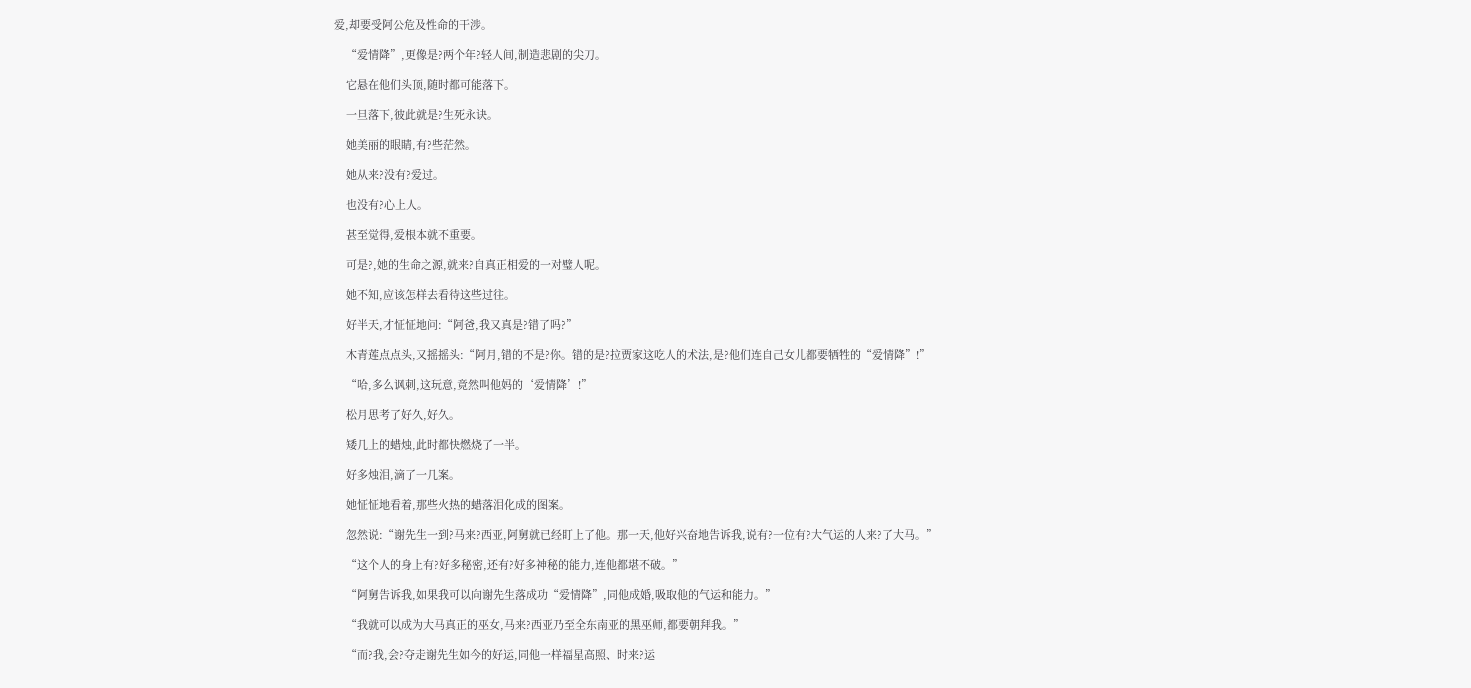爱,却要受阿公危及性命的干涉。

    “爱情降”,更像是?两个年?轻人间,制造悲剧的尖刀。

    它悬在他们头顶,随时都可能落下。

    一旦落下,彼此就是?生死永诀。

    她美丽的眼睛,有?些茫然。

    她从来?没有?爱过。

    也没有?心上人。

    甚至觉得,爱根本就不重要。

    可是?,她的生命之源,就来?自真正相爱的一对璧人呢。

    她不知,应该怎样去看待这些过往。

    好半天,才怔怔地问:“阿爸,我又真是?错了吗?”

    木青莲点点头,又摇摇头:“阿月,错的不是?你。错的是?拉贾家这吃人的术法,是?他们连自己女儿都要牺牲的“爱情降”!”

    “哈,多么讽刺,这玩意,竟然叫他妈的‘爱情降’!”

    松月思考了好久,好久。

    矮几上的蜡烛,此时都快燃烧了一半。

    好多烛泪,滴了一几案。

    她怔怔地看着,那些火热的蜡落泪化成的图案。

    忽然说:“谢先生一到?马来?西亚,阿舅就已经盯上了他。那一天,他好兴奋地告诉我,说有?一位有?大气运的人来?了大马。”

    “这个人的身上有?好多秘密,还有?好多神秘的能力,连他都堪不破。”

    “阿舅告诉我,如果我可以向谢先生落成功“爱情降”,同他成婚,吸取他的气运和能力。”

    “我就可以成为大马真正的巫女,马来?西亚乃至全东南亚的黑巫师,都要朝拜我。”

    “而?我,会?夺走谢先生如今的好运,同他一样福星高照、时来?运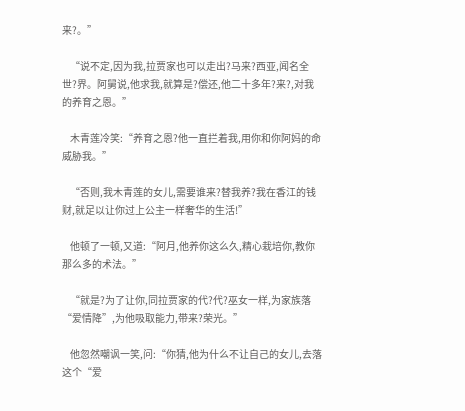来?。”

    “说不定,因为我,拉贾家也可以走出?马来?西亚,闻名全世?界。阿舅说,他求我,就算是?偿还,他二十多年?来?,对我的养育之恩。”

    木青莲冷笑:“养育之恩?他一直拦着我,用你和你阿妈的命威胁我。”

    “否则,我木青莲的女儿,需要谁来?替我养?我在香江的钱财,就足以让你过上公主一样奢华的生活!”

    他顿了一顿,又道:“阿月,他养你这么久,精心栽培你,教你那么多的术法。”

    “就是?为了让你,同拉贾家的代?代?巫女一样,为家族落“爱情降”,为他吸取能力,带来?荣光。”

    他忽然嘲讽一笑,问:“你猜,他为什么不让自己的女儿,去落这个“爱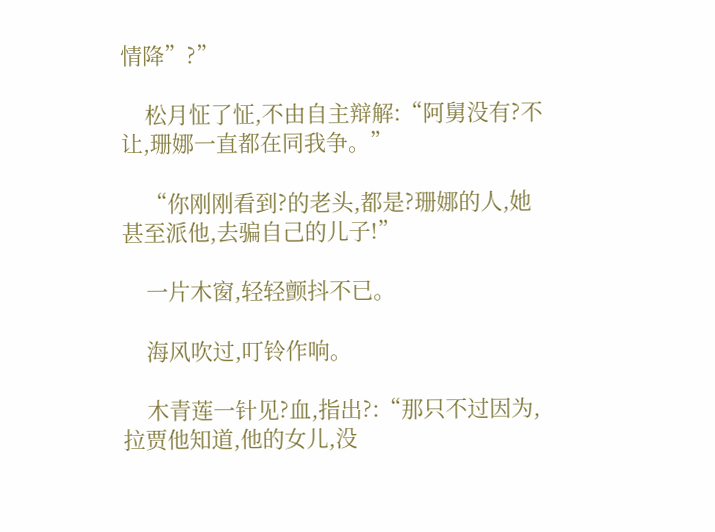情降”?”

    松月怔了怔,不由自主辩解:“阿舅没有?不让,珊娜一直都在同我争。”

    “你刚刚看到?的老头,都是?珊娜的人,她甚至派他,去骗自己的儿子!”

    一片木窗,轻轻颤抖不已。

    海风吹过,叮铃作响。

    木青莲一针见?血,指出?:“那只不过因为,拉贾他知道,他的女儿,没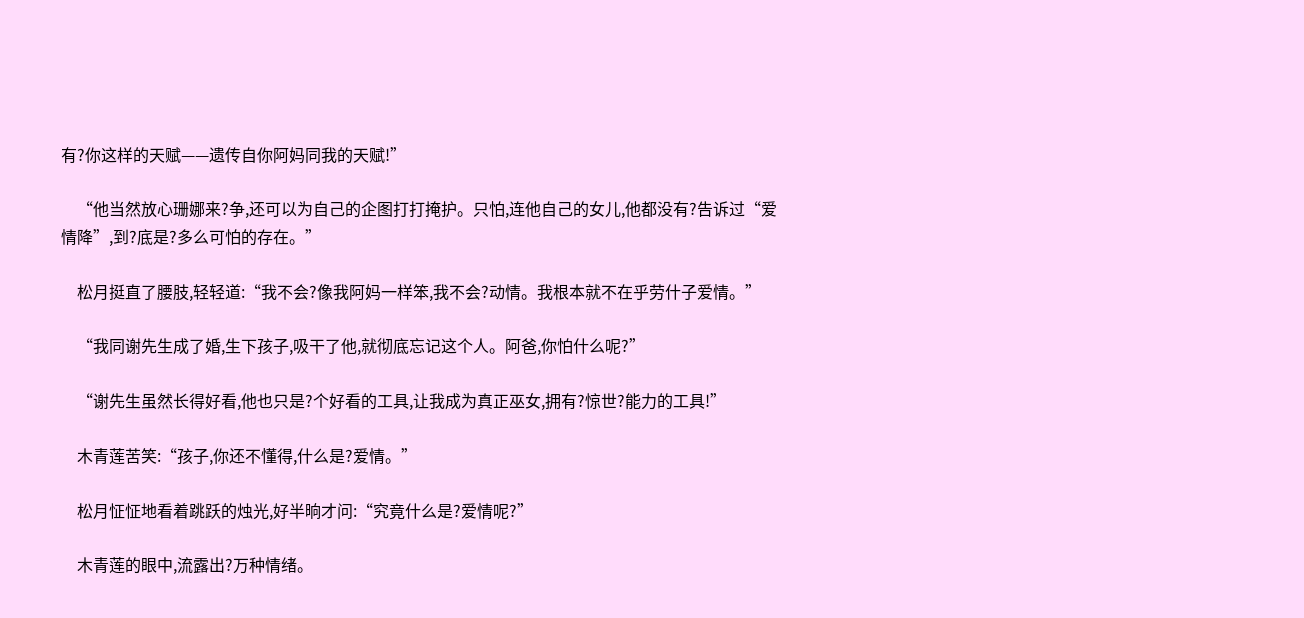有?你这样的天赋——遗传自你阿妈同我的天赋!”

    “他当然放心珊娜来?争,还可以为自己的企图打打掩护。只怕,连他自己的女儿,他都没有?告诉过“爱情降”,到?底是?多么可怕的存在。”

    松月挺直了腰肢,轻轻道:“我不会?像我阿妈一样笨,我不会?动情。我根本就不在乎劳什子爱情。”

    “我同谢先生成了婚,生下孩子,吸干了他,就彻底忘记这个人。阿爸,你怕什么呢?”

    “谢先生虽然长得好看,他也只是?个好看的工具,让我成为真正巫女,拥有?惊世?能力的工具!”

    木青莲苦笑:“孩子,你还不懂得,什么是?爱情。”

    松月怔怔地看着跳跃的烛光,好半晌才问:“究竟什么是?爱情呢?”

    木青莲的眼中,流露出?万种情绪。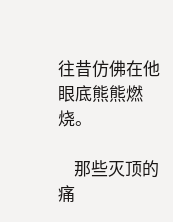往昔仿佛在他眼底熊熊燃烧。

    那些灭顶的痛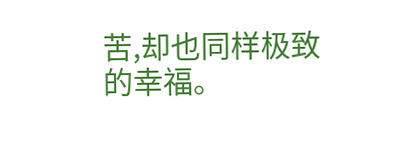苦,却也同样极致的幸福。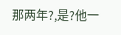那两年?,是?他一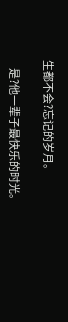生都不会?忘记的岁月。

    是?他一辈子最快乐的时光。